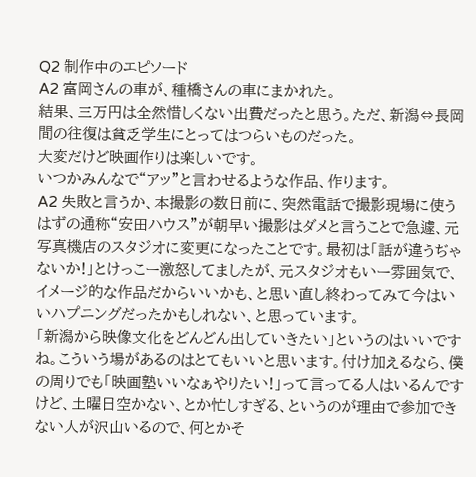Q2 制作中のエピソード
A2 富岡さんの車が、種橋さんの車にまかれた。
結果、三万円は全然惜しくない出費だったと思う。ただ、新潟⇔長岡間の往復は貧乏学生にとってはつらいものだった。
大変だけど映画作りは楽しいです。
いつかみんなで“アッ”と言わせるような作品、作ります。
A2 失敗と言うか、本撮影の数日前に、突然電話で撮影現場に使うはずの通称“安田ハウス”が朝早い撮影はダメと言うことで急遽、元写真機店のスタジオに変更になったことです。最初は「話が違うぢゃないか!」とけっこー激怒してましたが、元スタジオもいー雰囲気で、イメージ的な作品だからいいかも、と思い直し終わってみて今はいいハプニングだったかもしれない、と思っています。
「新潟から映像文化をどんどん出していきたい」というのはいいですね。こういう場があるのはとてもいいと思います。付け加えるなら、僕の周りでも「映画塾いいなぁやりたい!」って言ってる人はいるんですけど、土曜日空かない、とか忙しすぎる、というのが理由で参加できない人が沢山いるので、何とかそ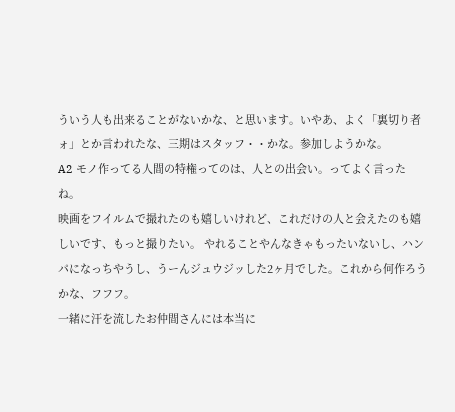ういう人も出来ることがないかな、と思います。いやあ、よく「裏切り者ォ」とか言われたな、三期はスタッフ・・かな。参加しようかな。
A2 モノ作ってる人間の特権ってのは、人との出会い。ってよく言ったね。
映画をフイルムで撮れたのも嬉しいけれど、これだけの人と会えたのも嬉しいです、もっと撮りたい。 やれることやんなきゃもったいないし、ハンパになっちやうし、うーんジュウジッした2ヶ月でした。これから何作ろうかな、フフフ。
一緒に汗を流したお仲間さんには本当に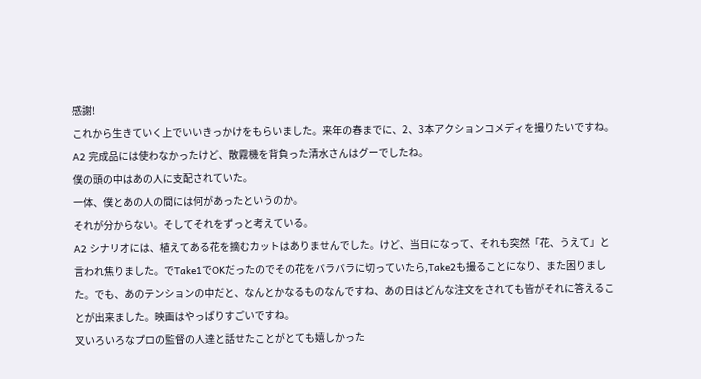感謝!
これから生きていく上でいいきっかけをもらいました。来年の春までに、2、3本アクションコメディを撮りたいですね。
A2 完成品には使わなかったけど、散霧機を背負った清水さんはグーでしたね。
僕の頭の中はあの人に支配されていた。
一体、僕とあの人の間には何があったというのか。
それが分からない。そしてそれをずっと考えている。
A2 シナリオには、植えてある花を摘むカットはありませんでした。けど、当日になって、それも突然「花、うえて」と言われ焦りました。でTake1でOKだったのでその花をバラバラに切っていたら,Take2も撮ることになり、また困りました。でも、あのテンションの中だと、なんとかなるものなんですね、あの日はどんな注文をされても皆がそれに答えることが出来ました。映画はやっぱりすごいですね。
叉いろいろなプロの監督の人達と話せたことがとても嬉しかった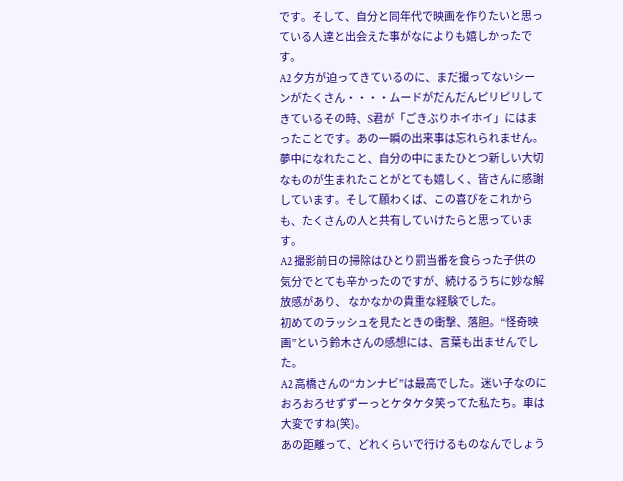です。そして、自分と同年代で映画を作りたいと思っている人達と出会えた事がなによりも嬉しかったです。
A2 夕方が迫ってきているのに、まだ撮ってないシーンがたくさん・・・・ムードがだんだんピリピリしてきているその時、S君が「ごきぶりホイホイ」にはまったことです。あの一瞬の出来事は忘れられません。
夢中になれたこと、自分の中にまたひとつ新しい大切なものが生まれたことがとても嬉しく、皆さんに感謝しています。そして願わくば、この喜びをこれからも、たくさんの人と共有していけたらと思っています。
A2 撮影前日の掃除はひとり罰当番を食らった子供の気分でとても辛かったのですが、続けるうちに妙な解放感があり、 なかなかの貴重な経験でした。
初めてのラッシュを見たときの衝撃、落胆。“怪奇映画”という鈴木さんの感想には、言葉も出ませんでした。
A2 高橋さんの“カンナビ”は最高でした。迷い子なのにおろおろせずずーっとケタケタ笑ってた私たち。車は大変ですね(笑)。
あの距離って、どれくらいで行けるものなんでしょう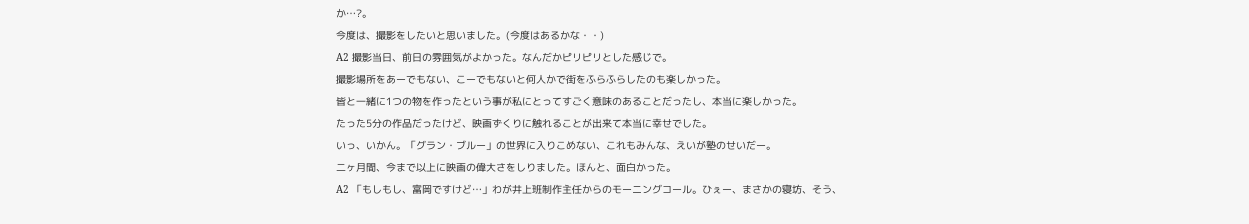か…?。
今度は、撮影をしたいと思いました。(今度はあるかな・・)
A2 撮影当日、前日の雰囲気がよかった。なんだかピリピリとした感じで。
撮影場所をあーでもない、こーでもないと何人かで街をふらふらしたのも楽しかった。
皆と一緒に1つの物を作ったという事が私にとってすごく意味のあることだったし、本当に楽しかった。
たった5分の作品だったけど、映画ずくりに触れることが出来て本当に幸せでした。
いっ、いかん。「グラン・ブルー」の世界に入りこめない、これもみんな、えいが塾のせいだー。
二ヶ月間、今まで以上に映画の偉大さをしりました。ほんと、面白かった。
A2 「もしもし、富岡ですけど…」わが井上班制作主任からのモーニングコール。ひぇー、まさかの寝坊、そう、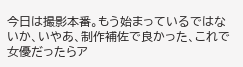今日は撮影本番。もう始まっているではないか、いやあ、制作補佐で良かった、これで女優だったらア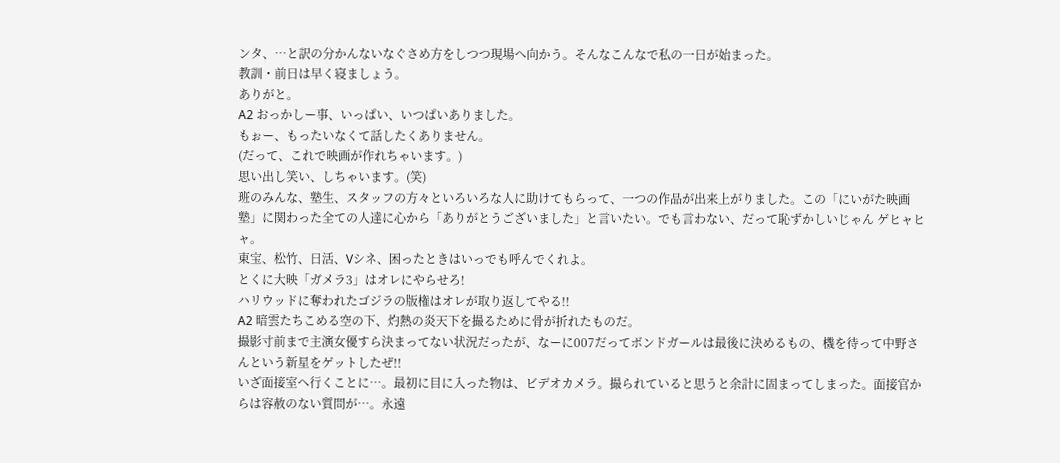ンタ、…と訳の分かんないなぐさめ方をしつつ現場へ向かう。そんなこんなで私の一日が始まった。
教訓・前日は早く寝ましょう。
ありがと。
A2 おっかしー事、いっぱい、いつぱいありました。
もぉー、もったいなくて話したくありません。
(だって、これで映画が作れちゃいます。)
思い出し笑い、しちゃいます。(笑)
班のみんな、塾生、スタッフの方々といろいろな人に助けてもらって、一つの作品が出来上がりました。この「にいがた映画塾」に関わった全ての人達に心から「ありがとうございました」と言いたい。でも言わない、だって恥ずかしいじゃん ゲヒャヒャ。
東宝、松竹、日活、Vシネ、困ったときはいっでも呼んでくれよ。
とくに大映「ガメラ3」はオレにやらせろ!
ハリウッドに奪われたゴジラの版権はオレが取り返してやる!!
A2 暗雲たちこめる空の下、灼熱の炎天下を撮るために骨が折れたものだ。
撮影寸前まで主演女優すら決まってない状況だったが、なーに007だってボンドガールは最後に決めるもの、機を待って中野さんという新星をゲットしたぜ!!
いざ面接室へ行くことに…。最初に目に入った物は、ビデオカメラ。撮られていると思うと余計に固まってしまった。面接官からは容赦のない質問が…。永遠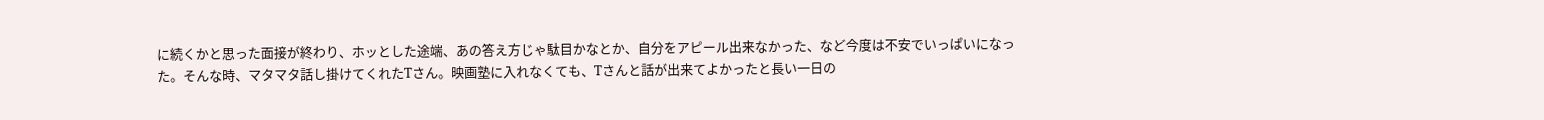に続くかと思った面接が終わり、ホッとした途端、あの答え方じゃ駄目かなとか、自分をアピール出来なかった、など今度は不安でいっぱいになった。そんな時、マタマタ話し掛けてくれたTさん。映画塾に入れなくても、Tさんと話が出来てよかったと長い一日の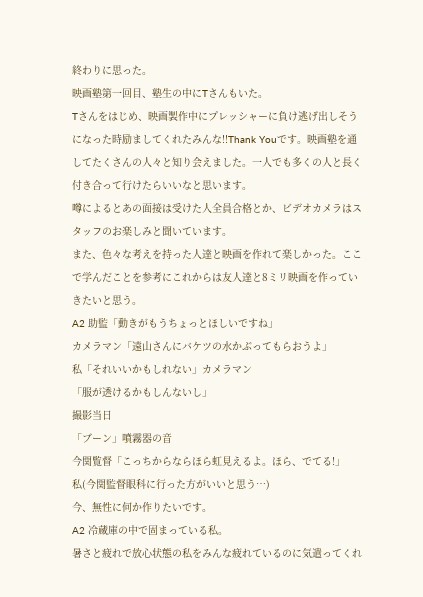終わりに思った。
映画塾第一回目、塾生の中にTさんもいた。
Tさんをはじめ、映画製作中にプレッシャーに負け逃げ出しそうになった時励ましてくれたみんな!!Thank Youです。映画塾を通してたくさんの人々と知り会えました。一人でも多くの人と長く付き合って行けたらいいなと思います。
噂によるとあの面接は受けた人全員合格とか、ビデオカメラはスタッフのお楽しみと聞いています。
また、色々な考えを持った人達と映画を作れて楽しかった。ここで学んだことを参考にこれからは友人達と8ミリ映画を作っていきたいと思う。
A2 助監「動きがもうちょっとほしいですね」
カメラマン「遠山さんにバケツの水かぶってもらおうよ」
私「それいいかもしれない」カメラマン
「服が透けるかもしんないし」
撮影当日
「ブーン」噴霧器の音
今関覧督「こっちからならほら虹見えるよ。ほら、でてる!」
私(今関監督眼科に行った方がいいと思う…)
今、無性に何か作りたいです。
A2 冷蔵庫の中で固まっている私。
暑さと疲れで放心状態の私をみんな疲れているのに気遣ってくれ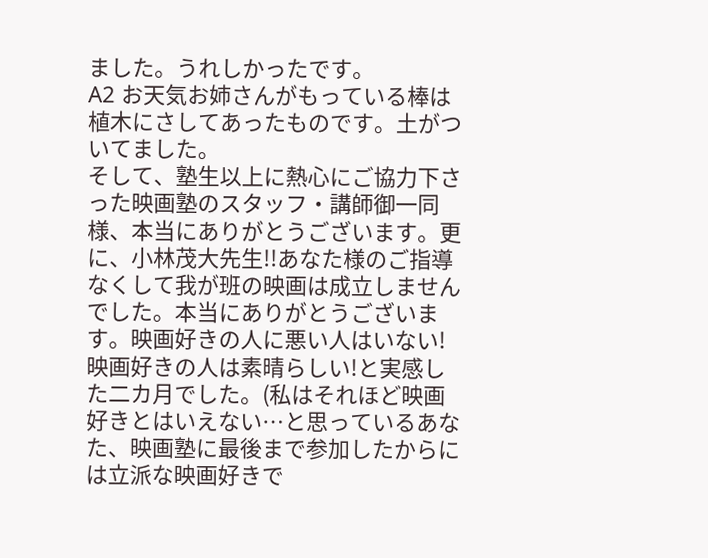ました。うれしかったです。
A2 お天気お姉さんがもっている棒は植木にさしてあったものです。土がついてました。
そして、塾生以上に熱心にご協力下さった映画塾のスタッフ・講師御一同様、本当にありがとうございます。更に、小林茂大先生!!あなた様のご指導なくして我が班の映画は成立しませんでした。本当にありがとうございます。映画好きの人に悪い人はいない!映画好きの人は素晴らしい!と実感した二カ月でした。(私はそれほど映画好きとはいえない…と思っているあなた、映画塾に最後まで参加したからには立派な映画好きで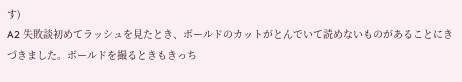す)
A2 失敗談初めてラッシュを見たとき、ボールドのカットがとんでいて読めないものがあることにきづきました。ボールドを撮るときもきっち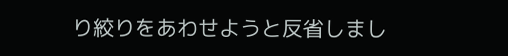り絞りをあわせようと反省しまし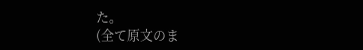た。
(全て原文のま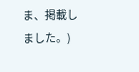ま、掲載しました。)